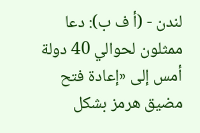لندن - (أ ف ب): دعا ممثلون لحوالي 40 دولة أمس إلى «إعادة فتح مضيق هرمز بشكل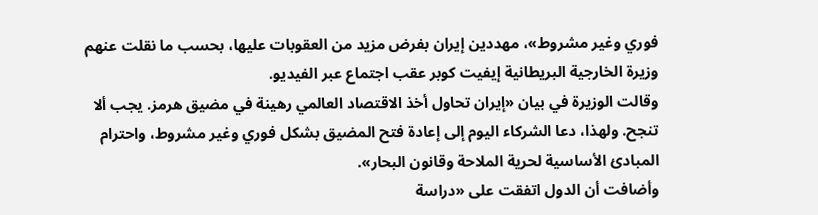فوري وغير مشروط»، مهددين إيران بفرض مزيد من العقوبات عليها، بحسب ما نقلت عنهم وزيرة الخارجية البريطانية إيفيت كوبر عقب اجتماع عبر الفيديو.
وقالت الوزيرة في بيان «إيران تحاول أخذ الاقتصاد العالمي رهينة في مضيق هرمز. يجب ألا تنجح. ولهذا، دعا الشركاء اليوم إلى إعادة فتح المضيق بشكل فوري وغير مشروط، واحترام المبادئ الأساسية لحرية الملاحة وقانون البحار».
وأضافت أن الدول اتفقت على «دراسة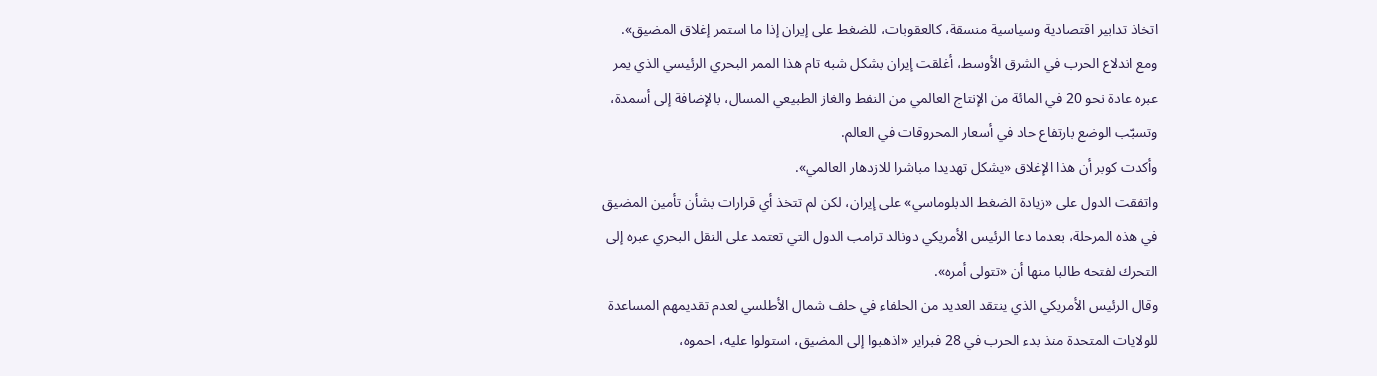اتخاذ تدابير اقتصادية وسياسية منسقة، كالعقوبات، للضغط على إيران إذا ما استمر إغلاق المضيق».
ومع اندلاع الحرب في الشرق الأوسط، أغلقت إيران بشكل شبه تام هذا الممر البحري الرئيسي الذي يمر عبره عادة نحو 20 في المائة من الإنتاج العالمي من النفط والغاز الطبيعي المسال، بالإضافة إلى أسمدة، وتسبّب الوضع بارتفاع حاد في أسعار المحروقات في العالم.
وأكدت كوبر أن هذا الإغلاق «يشكل تهديدا مباشرا للازدهار العالمي».
واتفقت الدول على «زيادة الضغط الدبلوماسي» على إيران، لكن لم تتخذ أي قرارات بشأن تأمين المضيق في هذه المرحلة، بعدما دعا الرئيس الأمريكي دونالد ترامب الدول التي تعتمد على النقل البحري عبره إلى التحرك لفتحه طالبا منها أن «تتولى أمره».
وقال الرئيس الأمريكي الذي ينتقد العديد من الحلفاء في حلف شمال الأطلسي لعدم تقديمهم المساعدة للولايات المتحدة منذ بدء الحرب في 28 فبراير «اذهبوا إلى المضيق، استولوا عليه، احموه،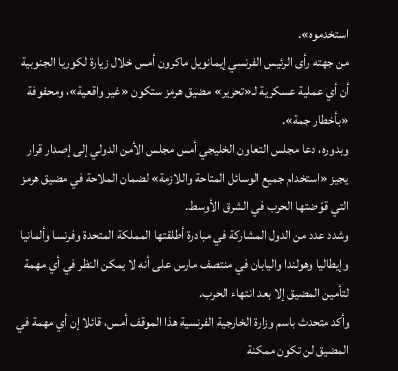استخدموه».
من جهته رأى الرئيس الفرنسي إيمانويل ماكرون أمس خلال زيارة لكوريا الجنوبية أن أي عملية عسكرية لـ«تحرير» مضيق هرمز ستكون «غير واقعية»، ومحفوفة «بأخطار جمة».
وبدوره، دعا مجلس التعاون الخليجي أمس مجلس الأمن الدولي إلى إصدار قرار يجيز «استخدام جميع الوسائل المتاحة واللازمة» لضمان الملاحة في مضيق هرمز التي قوّضتها الحرب في الشرق الأوسط.
وشدد عدد من الدول المشاركة في مبادرة أطلقتها المملكة المتحدة وفرنسا وألمانيا وإيطاليا وهولندا واليابان في منتصف مارس على أنه لا يمكن النظر في أي مهمة لتأمين المضيق إلا بعد انتهاء الحرب.
وأكد متحدث باسم وزارة الخارجية الفرنسية هذا الموقف أمس، قائلا إن أي مهمة في المضيق لن تكون ممكنة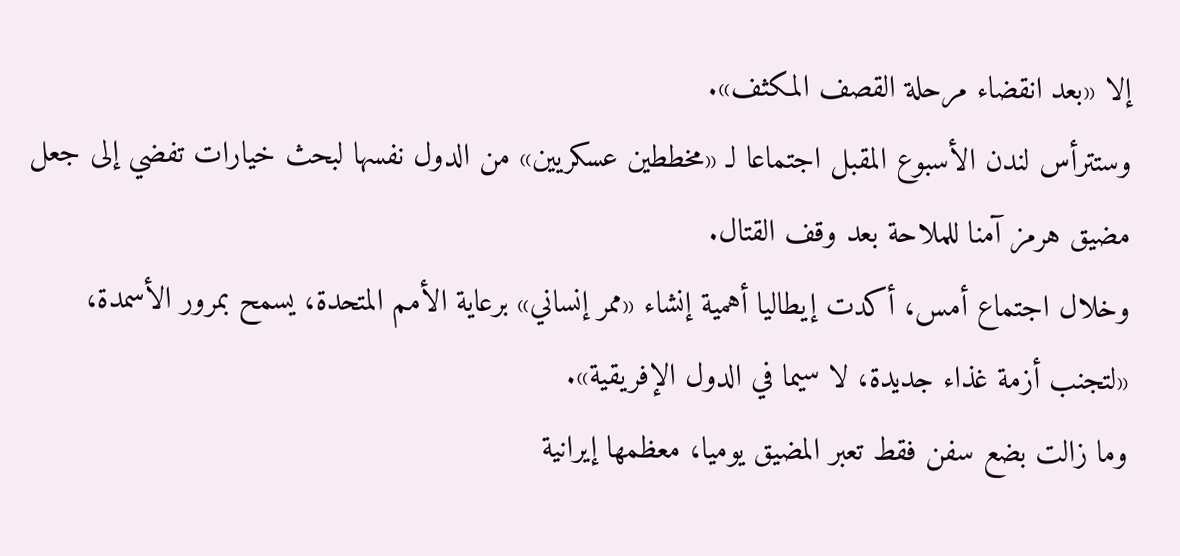إلا «بعد انقضاء مرحلة القصف المكثف».
وستترأس لندن الأسبوع المقبل اجتماعا لـ «مخططين عسكريين» من الدول نفسها لبحث خيارات تفضي إلى جعل مضيق هرمز آمنا للملاحة بعد وقف القتال.
وخلال اجتماع أمس، أكدت إيطاليا أهمية إنشاء «ممر إنساني» برعاية الأمم المتحدة، يسمح بمرور الأسمدة، «لتجنب أزمة غذاء جديدة، لا سيما في الدول الإفريقية».
وما زالت بضع سفن فقط تعبر المضيق يوميا، معظمها إيرانية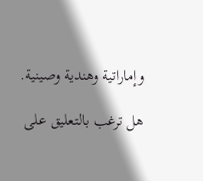وإماراتية وهندية وصينية.

هل ترغب بالتعليق على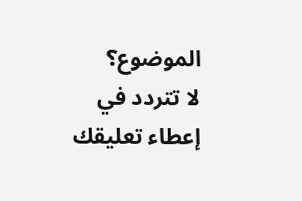الموضوع؟
لا تتردد في إعطاء تعليقك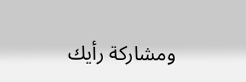ومشاركة رأيك